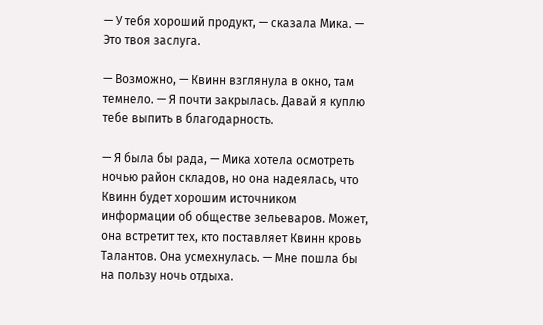— У тебя хороший продукт, — сказала Мика. — Это твоя заслуга.

— Возможно, — Квинн взглянула в окно, там темнело. — Я почти закрылась. Давай я куплю тебе выпить в благодарность.

— Я была бы рада, — Мика хотела осмотреть ночью район складов, но она надеялась, что Квинн будет хорошим источником информации об обществе зельеваров. Может, она встретит тех, кто поставляет Квинн кровь Талантов. Она усмехнулась. — Мне пошла бы на пользу ночь отдыха.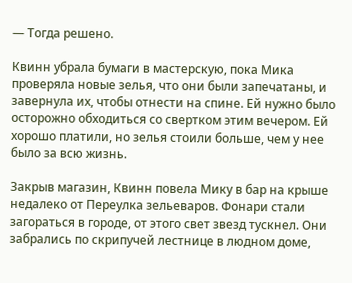— Тогда решено.

Квинн убрала бумаги в мастерскую, пока Мика проверяла новые зелья, что они были запечатаны, и завернула их, чтобы отнести на спине. Ей нужно было осторожно обходиться со свертком этим вечером. Ей хорошо платили, но зелья стоили больше, чем у нее было за всю жизнь.

Закрыв магазин, Квинн повела Мику в бар на крыше недалеко от Переулка зельеваров. Фонари стали загораться в городе, от этого свет звезд тускнел. Они забрались по скрипучей лестнице в людном доме,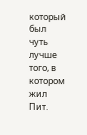который был чуть лучше того, в котором жил Пит.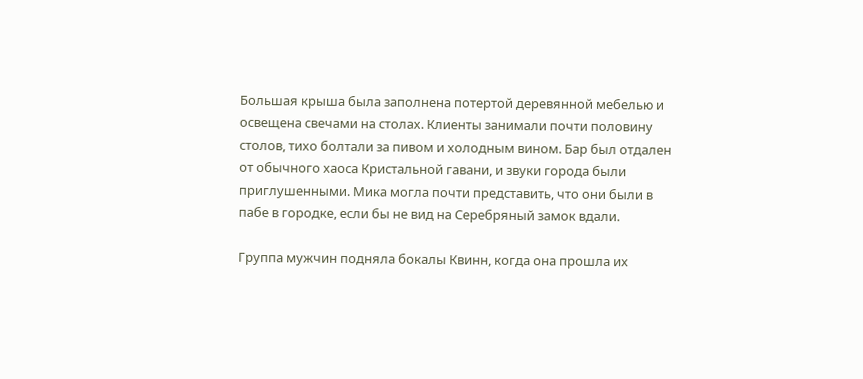Большая крыша была заполнена потертой деревянной мебелью и освещена свечами на столах. Клиенты занимали почти половину столов, тихо болтали за пивом и холодным вином. Бар был отдален от обычного хаоса Кристальной гавани, и звуки города были приглушенными. Мика могла почти представить, что они были в пабе в городке, если бы не вид на Серебряный замок вдали.

Группа мужчин подняла бокалы Квинн, когда она прошла их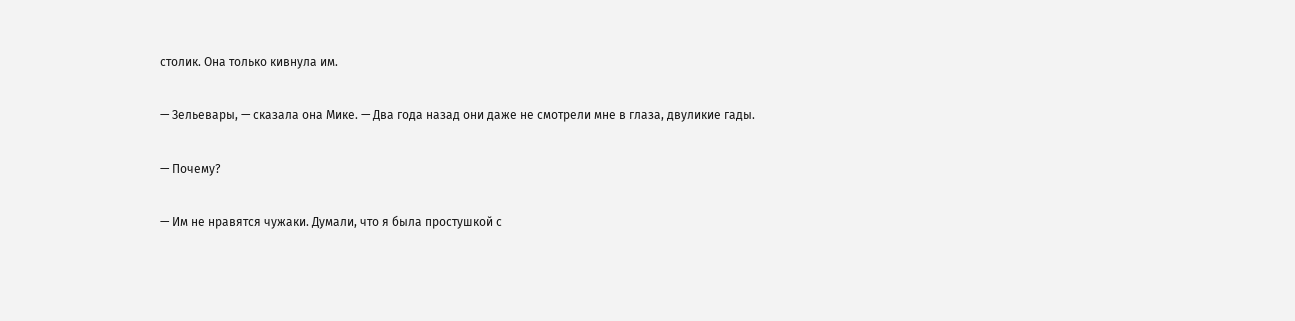столик. Она только кивнула им.

— Зельевары, — сказала она Мике. — Два года назад они даже не смотрели мне в глаза, двуликие гады.

— Почему?

— Им не нравятся чужаки. Думали, что я была простушкой с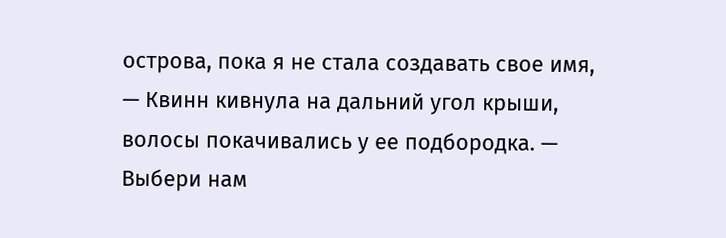острова, пока я не стала создавать свое имя, — Квинн кивнула на дальний угол крыши, волосы покачивались у ее подбородка. — Выбери нам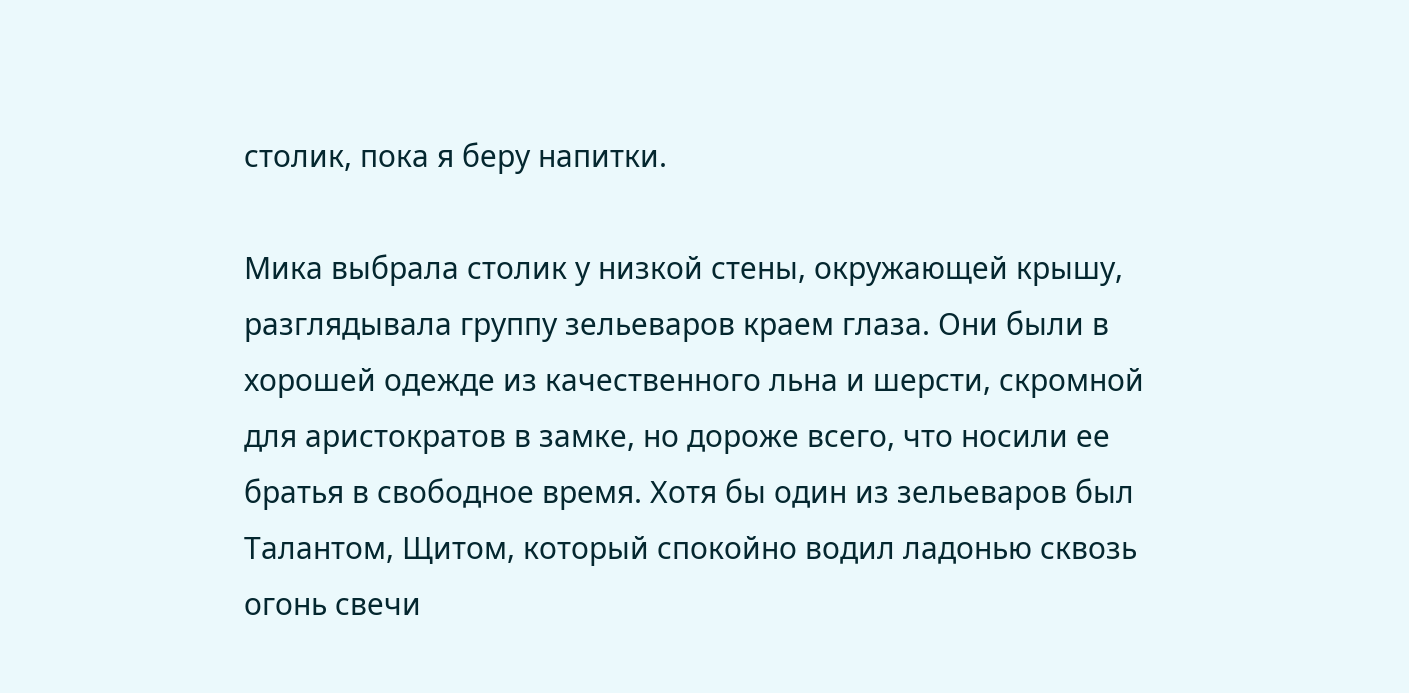столик, пока я беру напитки.

Мика выбрала столик у низкой стены, окружающей крышу, разглядывала группу зельеваров краем глаза. Они были в хорошей одежде из качественного льна и шерсти, скромной для аристократов в замке, но дороже всего, что носили ее братья в свободное время. Хотя бы один из зельеваров был Талантом, Щитом, который спокойно водил ладонью сквозь огонь свечи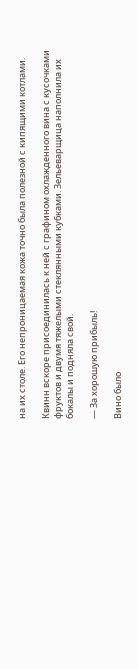на их столе. Его непроницаемая кожа точно была полезной с кипящими котлами.

Квинн вскоре присоединилась к ней с графином охлажденного вина с кусочками фруктов и двумя тяжелыми стеклянными кубками. Зельеварщица наполнила их бокалы и подняла свой.

— За хорошую прибыль!

Вино было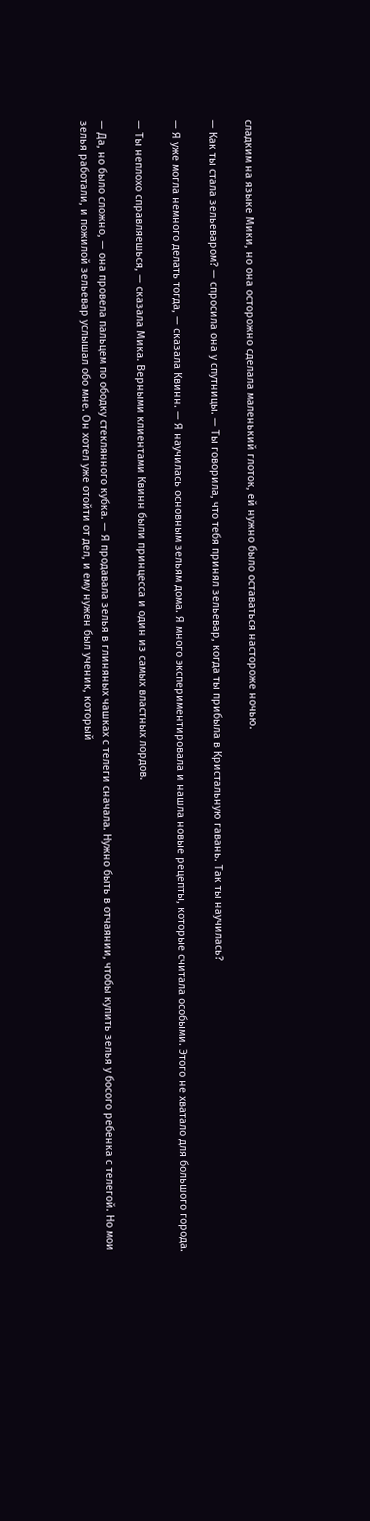сладким на языке Мики, но она осторожно сделала маленький глоток, ей нужно было оставаться настороже ночью.

— Как ты стала зельеваром? — спросила она у спутницы. — Ты говорила, что тебя принял зельевар, когда ты прибыла в Кристальную гавань. Так ты научилась?

— Я уже могла немного делать тогда, — сказала Квинн. — Я научилась основным зельям дома. Я много экспериментировала и нашла новые рецепты, которые считала особыми. Этого не хватало для большого города.

— Ты неплохо справляешься, — сказала Мика. Верными клиентами Квинн были принцесса и один из самых властных лордов.

— Да, но было сложно, — она провела пальцем по ободку стеклянного кубка. — Я продавала зелья в глиняных чашках с телеги сначала. Нужно быть в отчаянии, чтобы купить зелья у босого ребенка с телегой. Но мои зелья работали, и пожилой зельевар услышал обо мне. Он хотел уже отойти от дел, и ему нужен был ученик, который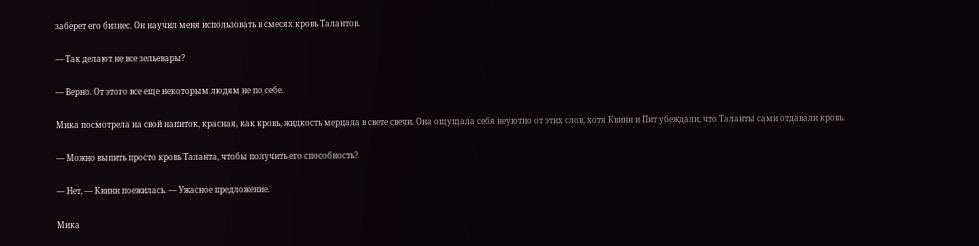заберет его бизнес. Он научил меня использовать в смесях кровь Талантов.

— Так делают не все зельевары?

— Верно. От этого все еще некоторым людям не по себе.

Мика посмотрела на свой напиток, красная, как кровь, жидкость мерцала в свете свечи. Она ощущала себя неуютно от этих слов, хотя Квинн и Пит убеждали, что Таланты сами отдавали кровь.

— Можно выпить просто кровь Таланта, чтобы получить его способность?

— Нет, — Квинн поежилась. — Ужасное предложение.

Мика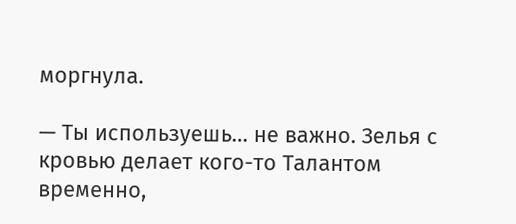моргнула.

— Ты используешь… не важно. Зелья с кровью делает кого-то Талантом временно,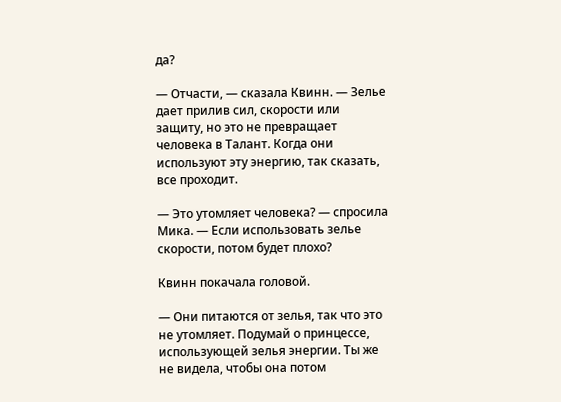да?

— Отчасти, — сказала Квинн. — Зелье дает прилив сил, скорости или защиту, но это не превращает человека в Талант. Когда они используют эту энергию, так сказать, все проходит.

— Это утомляет человека? — спросила Мика. — Если использовать зелье скорости, потом будет плохо?

Квинн покачала головой.

— Они питаются от зелья, так что это не утомляет. Подумай о принцессе, использующей зелья энергии. Ты же не видела, чтобы она потом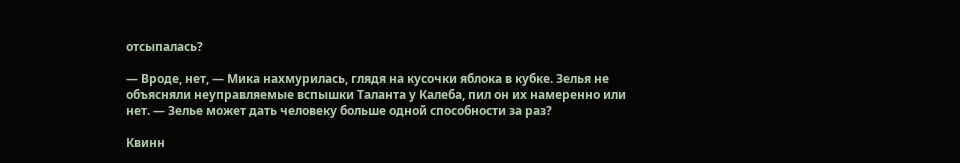отсыпалась?

— Вроде, нет, — Мика нахмурилась, глядя на кусочки яблока в кубке. Зелья не объясняли неуправляемые вспышки Таланта у Калеба, пил он их намеренно или нет. — Зелье может дать человеку больше одной способности за раз?

Квинн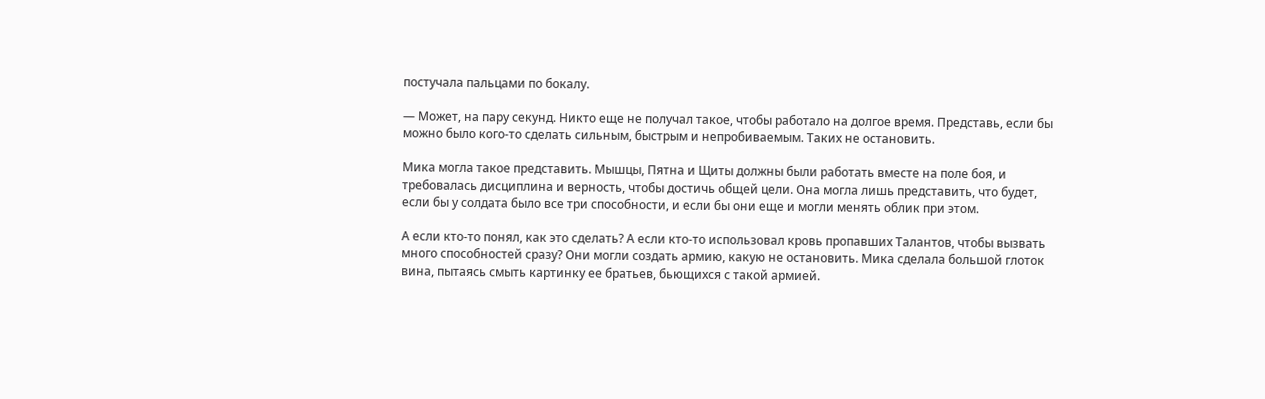постучала пальцами по бокалу.

— Может, на пару секунд. Никто еще не получал такое, чтобы работало на долгое время. Представь, если бы можно было кого-то сделать сильным, быстрым и непробиваемым. Таких не остановить.

Мика могла такое представить. Мышцы, Пятна и Щиты должны были работать вместе на поле боя, и требовалась дисциплина и верность, чтобы достичь общей цели. Она могла лишь представить, что будет, если бы у солдата было все три способности, и если бы они еще и могли менять облик при этом.

А если кто-то понял, как это сделать? А если кто-то использовал кровь пропавших Талантов, чтобы вызвать много способностей сразу? Они могли создать армию, какую не остановить. Мика сделала большой глоток вина, пытаясь смыть картинку ее братьев, бьющихся с такой армией.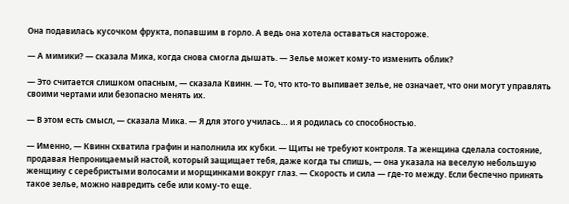Она подавилась кусочком фрукта, попавшим в горло. А ведь она хотела оставаться настороже.

— А мимики? — сказала Мика, когда снова смогла дышать. — Зелье может кому-то изменить облик?

— Это считается слишком опасным, — сказала Квинн. — То, что кто-то выпивает зелье, не означает, что они могут управлять своими чертами или безопасно менять их.

— В этом есть смысл, — сказала Мика. — Я для этого училась… и я родилась со способностью.

— Именно, — Квинн схватила графин и наполнила их кубки. — Щиты не требуют контроля. Та женщина сделала состояние, продавая Непроницаемый настой, который защищает тебя, даже когда ты спишь, — она указала на веселую небольшую женщину с серебристыми волосами и морщинками вокруг глаз. — Скорость и сила — где-то между. Если беспечно принять такое зелье, можно навредить себе или кому-то еще.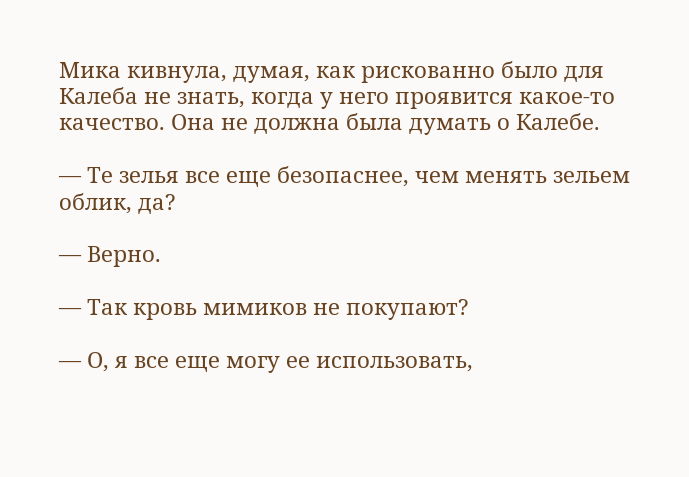Мика кивнула, думая, как рискованно было для Калеба не знать, когда у него проявится какое-то качество. Она не должна была думать о Калебе.

— Те зелья все еще безопаснее, чем менять зельем облик, да?

— Верно.

— Так кровь мимиков не покупают?

— О, я все еще могу ее использовать,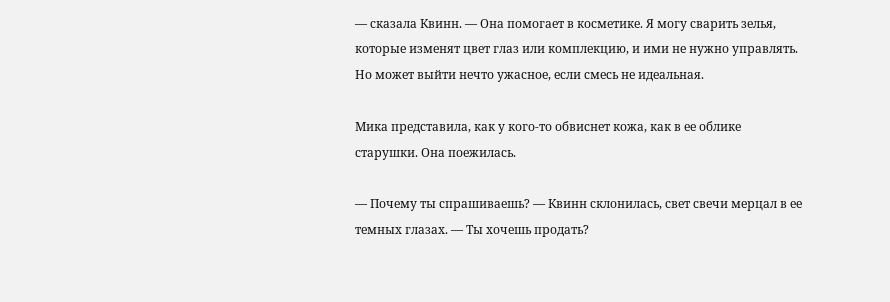— сказала Квинн. — Она помогает в косметике. Я могу сварить зелья, которые изменят цвет глаз или комплекцию, и ими не нужно управлять. Но может выйти нечто ужасное, если смесь не идеальная.

Мика представила, как у кого-то обвиснет кожа, как в ее облике старушки. Она поежилась.

— Почему ты спрашиваешь? — Квинн склонилась, свет свечи мерцал в ее темных глазах. — Ты хочешь продать?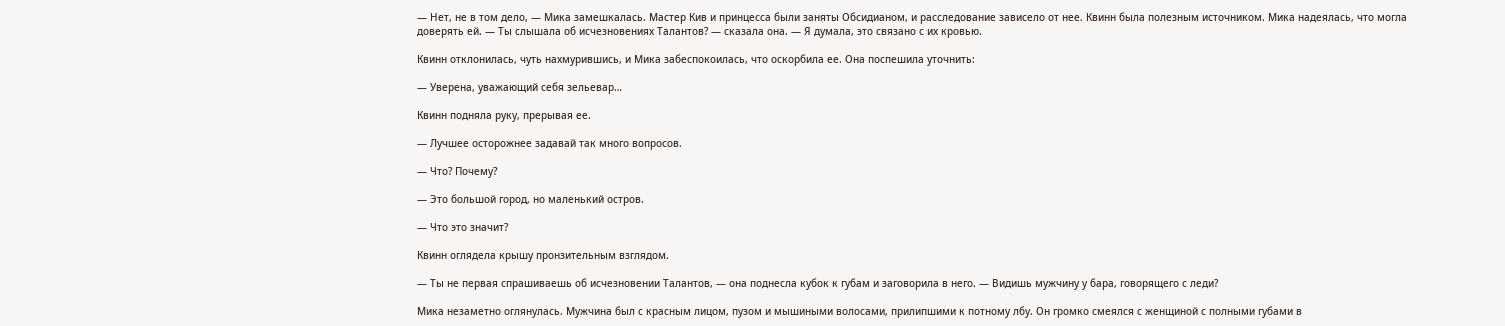— Нет, не в том дело, — Мика замешкалась. Мастер Кив и принцесса были заняты Обсидианом, и расследование зависело от нее. Квинн была полезным источником. Мика надеялась, что могла доверять ей. — Ты слышала об исчезновениях Талантов? — сказала она. — Я думала, это связано с их кровью.

Квинн отклонилась, чуть нахмурившись, и Мика забеспокоилась, что оскорбила ее. Она поспешила уточнить:

— Уверена, уважающий себя зельевар…

Квинн подняла руку, прерывая ее.

— Лучшее осторожнее задавай так много вопросов.

— Что? Почему?

— Это большой город, но маленький остров.

— Что это значит?

Квинн оглядела крышу пронзительным взглядом.

— Ты не первая спрашиваешь об исчезновении Талантов, — она поднесла кубок к губам и заговорила в него. — Видишь мужчину у бара, говорящего с леди?

Мика незаметно оглянулась. Мужчина был с красным лицом, пузом и мышиными волосами, прилипшими к потному лбу. Он громко смеялся с женщиной с полными губами в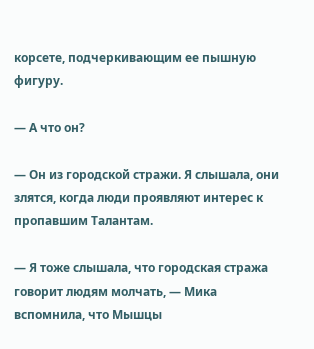корсете, подчеркивающим ее пышную фигуру.

— А что он?

— Он из городской стражи. Я слышала, они злятся, когда люди проявляют интерес к пропавшим Талантам.

— Я тоже слышала, что городская стража говорит людям молчать, — Мика вспомнила, что Мышцы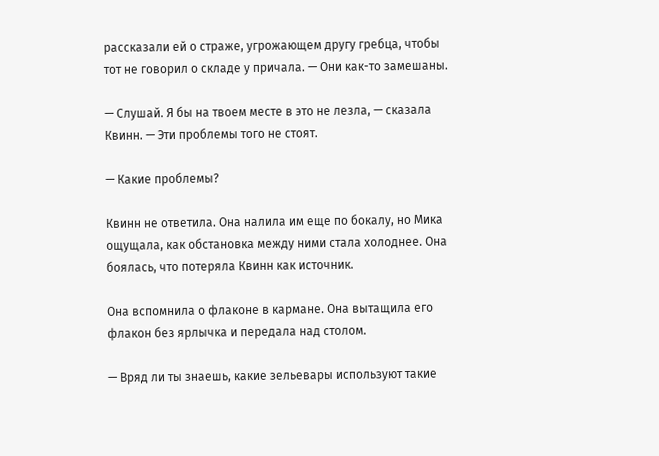рассказали ей о страже, угрожающем другу гребца, чтобы тот не говорил о складе у причала. — Они как-то замешаны.

— Слушай. Я бы на твоем месте в это не лезла, — сказала Квинн. — Эти проблемы того не стоят.

— Какие проблемы?

Квинн не ответила. Она налила им еще по бокалу, но Мика ощущала, как обстановка между ними стала холоднее. Она боялась, что потеряла Квинн как источник.

Она вспомнила о флаконе в кармане. Она вытащила его флакон без ярлычка и передала над столом.

— Вряд ли ты знаешь, какие зельевары используют такие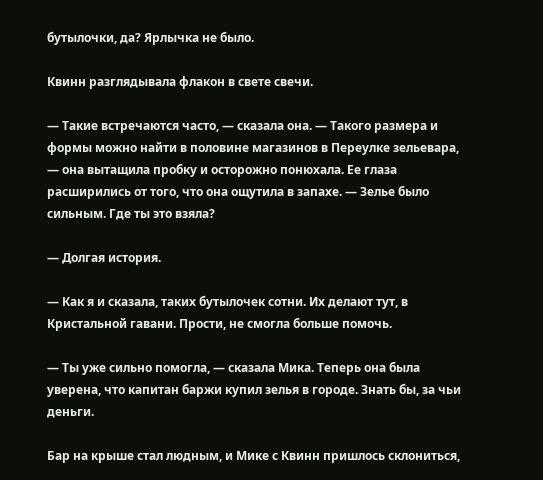бутылочки, да? Ярлычка не было.

Квинн разглядывала флакон в свете свечи.

— Такие встречаются часто, — сказала она. — Такого размера и формы можно найти в половине магазинов в Переулке зельевара, — она вытащила пробку и осторожно понюхала. Ее глаза расширились от того, что она ощутила в запахе. — Зелье было сильным. Где ты это взяла?

— Долгая история.

— Как я и сказала, таких бутылочек сотни. Их делают тут, в Кристальной гавани. Прости, не смогла больше помочь.

— Ты уже сильно помогла, — сказала Мика. Теперь она была уверена, что капитан баржи купил зелья в городе. Знать бы, за чьи деньги.

Бар на крыше стал людным, и Мике с Квинн пришлось склониться,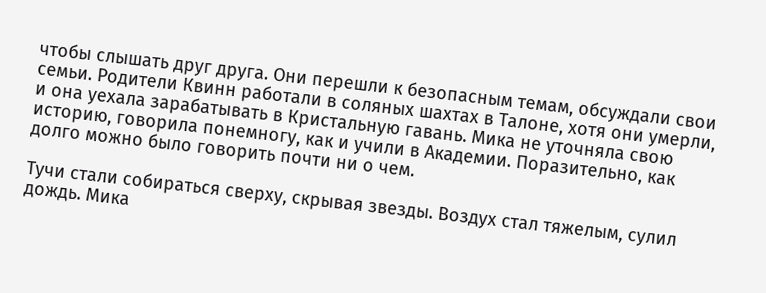чтобы слышать друг друга. Они перешли к безопасным темам, обсуждали свои семьи. Родители Квинн работали в соляных шахтах в Талоне, хотя они умерли, и она уехала зарабатывать в Кристальную гавань. Мика не уточняла свою историю, говорила понемногу, как и учили в Академии. Поразительно, как долго можно было говорить почти ни о чем.

Тучи стали собираться сверху, скрывая звезды. Воздух стал тяжелым, сулил дождь. Мика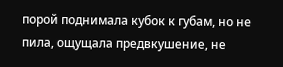порой поднимала кубок к губам, но не пила, ощущала предвкушение, не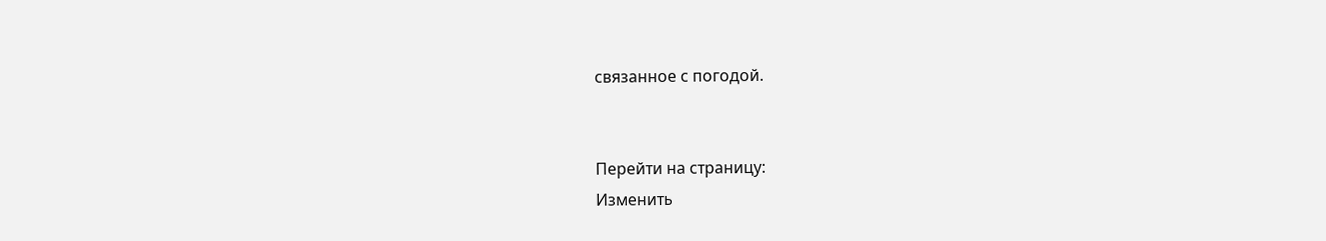связанное с погодой.


Перейти на страницу:
Изменить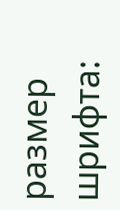размер шрифта: